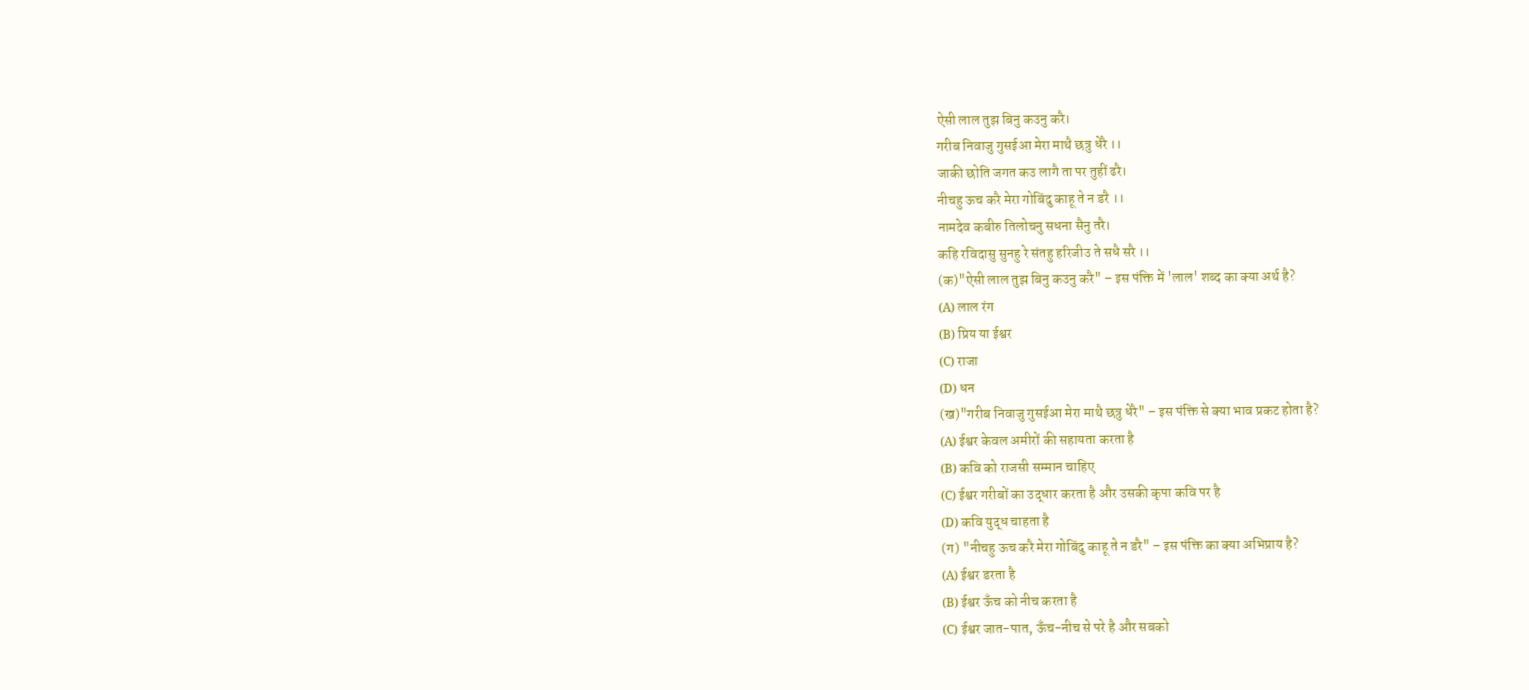ऐसी लाल तुझ बिनु कउनु करै।
गरीब निवाजु गुसईआ मेरा माथै छत्रु धेरै ।।
जाकी छोति जगत कउ लागै ता पर तुहीं ढरै।
नीचहु ऊच करै मेरा गोबिंदु काहू ते न डरै ।।
नामदेव कबीरु तिलोचनु सधना सैनु तरै।
कहि रविदासु सुनहु रे संतहु हरिजीउ ते सधै सरै ।।
(क)"ऐसी लाल तुझ बिनु कउनु करै" – इस पंक्ति में 'लाल' शब्द का क्या अर्थ है?
(A) लाल रंग
(B) प्रिय या ईश्वर
(C) राजा
(D) धन
(ख)"गरीब निवाजु गुसईआ मेरा माथै छत्रु धेरै" – इस पंक्ति से क्या भाव प्रकट होता है?
(A) ईश्वर केवल अमीरों की सहायता करता है
(B) कवि को राजसी सम्मान चाहिए
(C) ईश्वर गरीबों का उद्धार करता है और उसकी कृपा कवि पर है
(D) कवि युद्ध चाहता है
(ग) "नीचहु ऊच करै मेरा गोबिंदु काहू ते न डरै" – इस पंक्ति का क्या अभिप्राय है?
(A) ईश्वर डरता है
(B) ईश्वर ऊँच को नीच करता है
(C) ईश्वर जात-पात, ऊँच-नीच से परे है और सबको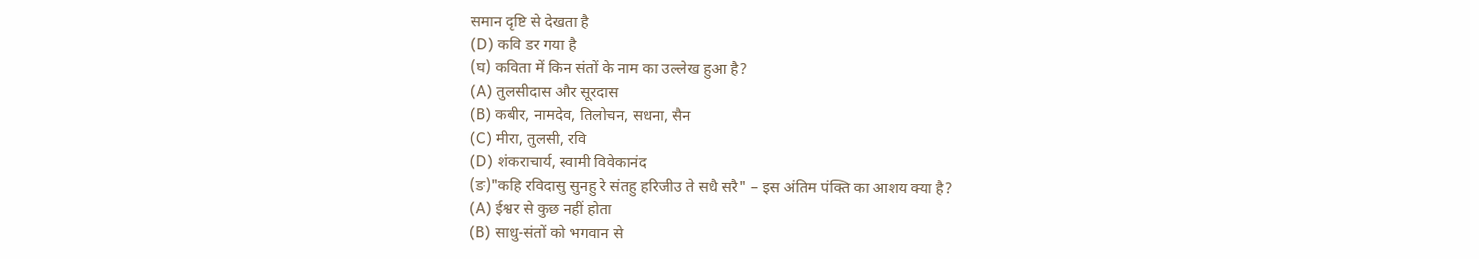समान दृष्टि से देखता है
(D) कवि डर गया है
(घ) कविता में किन संतों के नाम का उल्लेख हुआ है?
(A) तुलसीदास और सूरदास
(B) कबीर, नामदेव, तिलोचन, सधना, सैन
(C) मीरा, तुलसी, रवि
(D) शंकराचार्य, स्वामी विवेकानंद
(ङ)"कहि रविदासु सुनहु रे संतहु हरिजीउ ते सधै सरै" – इस अंतिम पंक्ति का आशय क्या है?
(A) ईश्वर से कुछ नहीं होता
(B) साधु-संतों को भगवान से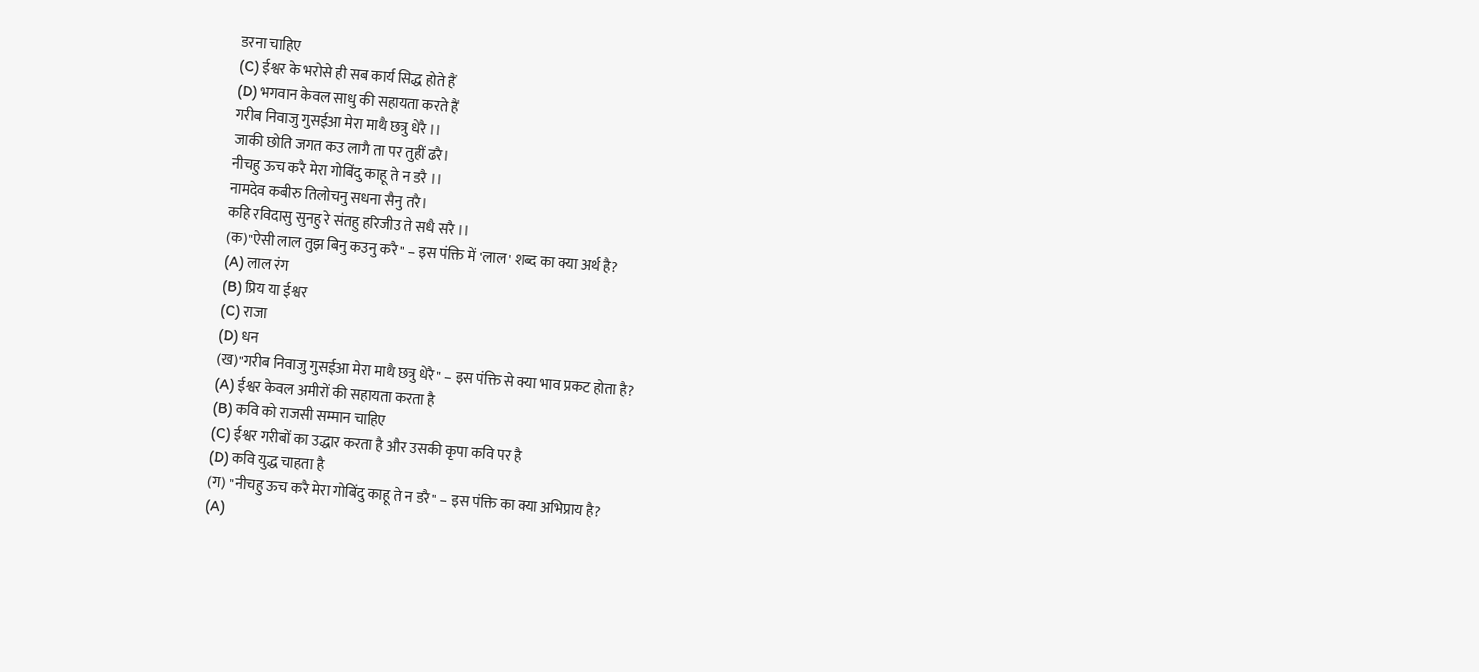डरना चाहिए
(C) ईश्वर के भरोसे ही सब कार्य सिद्ध होते हैं
(D) भगवान केवल साधु की सहायता करते हैं
गरीब निवाजु गुसईआ मेरा माथै छत्रु धेरै ।।
जाकी छोति जगत कउ लागै ता पर तुहीं ढरै।
नीचहु ऊच करै मेरा गोबिंदु काहू ते न डरै ।।
नामदेव कबीरु तिलोचनु सधना सैनु तरै।
कहि रविदासु सुनहु रे संतहु हरिजीउ ते सधै सरै ।।
(क)"ऐसी लाल तुझ बिनु कउनु करै" – इस पंक्ति में 'लाल' शब्द का क्या अर्थ है?
(A) लाल रंग
(B) प्रिय या ईश्वर
(C) राजा
(D) धन
(ख)"गरीब निवाजु गुसईआ मेरा माथै छत्रु धेरै" – इस पंक्ति से क्या भाव प्रकट होता है?
(A) ईश्वर केवल अमीरों की सहायता करता है
(B) कवि को राजसी सम्मान चाहिए
(C) ईश्वर गरीबों का उद्धार करता है और उसकी कृपा कवि पर है
(D) कवि युद्ध चाहता है
(ग) "नीचहु ऊच करै मेरा गोबिंदु काहू ते न डरै" – इस पंक्ति का क्या अभिप्राय है?
(A)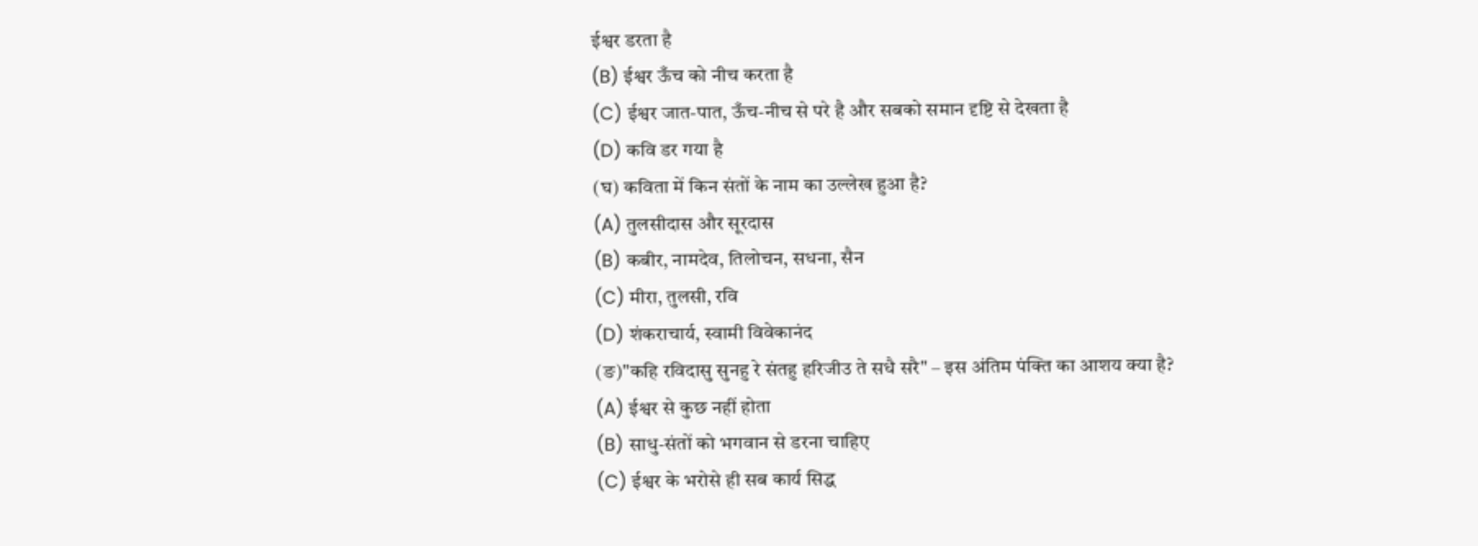ईश्वर डरता है
(B) ईश्वर ऊँच को नीच करता है
(C) ईश्वर जात-पात, ऊँच-नीच से परे है और सबको समान दृष्टि से देखता है
(D) कवि डर गया है
(घ) कविता में किन संतों के नाम का उल्लेख हुआ है?
(A) तुलसीदास और सूरदास
(B) कबीर, नामदेव, तिलोचन, सधना, सैन
(C) मीरा, तुलसी, रवि
(D) शंकराचार्य, स्वामी विवेकानंद
(ङ)"कहि रविदासु सुनहु रे संतहु हरिजीउ ते सधै सरै" – इस अंतिम पंक्ति का आशय क्या है?
(A) ईश्वर से कुछ नहीं होता
(B) साधु-संतों को भगवान से डरना चाहिए
(C) ईश्वर के भरोसे ही सब कार्य सिद्ध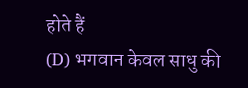होते हैं
(D) भगवान केवल साधु की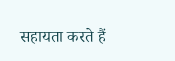सहायता करते हैं